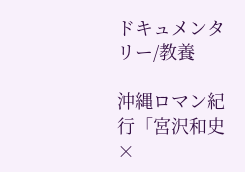ドキュメンタリー/教養

沖縄ロマン紀行「宮沢和史×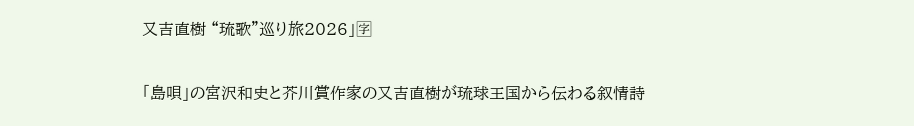又吉直樹 “琉歌”巡り旅2026」🈑

「島唄」の宮沢和史と芥川賞作家の又吉直樹が琉球王国から伝わる叙情詩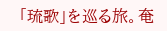「琉歌」を巡る旅。奄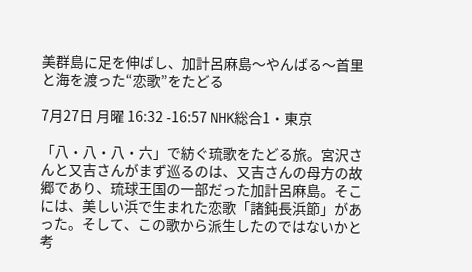美群島に足を伸ばし、加計呂麻島〜やんばる〜首里と海を渡った“恋歌”をたどる

7月27日 月曜 16:32 -16:57 NHK総合1・東京

「八・八・八・六」で紡ぐ琉歌をたどる旅。宮沢さんと又吉さんがまず巡るのは、又吉さんの母方の故郷であり、琉球王国の一部だった加計呂麻島。そこには、美しい浜で生まれた恋歌「諸鈍長浜節」があった。そして、この歌から派生したのではないかと考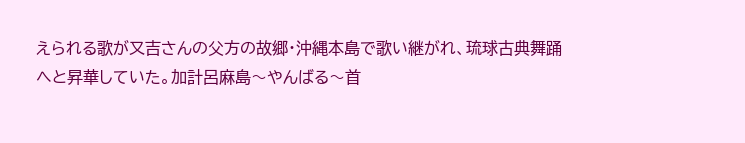えられる歌が又吉さんの父方の故郷・沖縄本島で歌い継がれ、琉球古典舞踊へと昇華していた。加計呂麻島〜やんばる〜首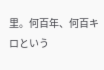里。何百年、何百キロという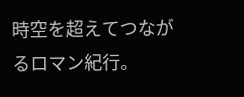時空を超えてつながるロマン紀行。